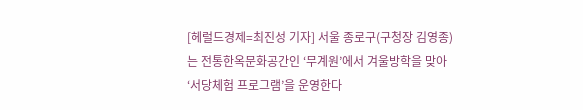[헤럴드경제=최진성 기자] 서울 종로구(구청장 김영종)는 전통한옥문화공간인 ‘무계원’에서 겨울방학을 맞아 ‘서당체험 프로그램’을 운영한다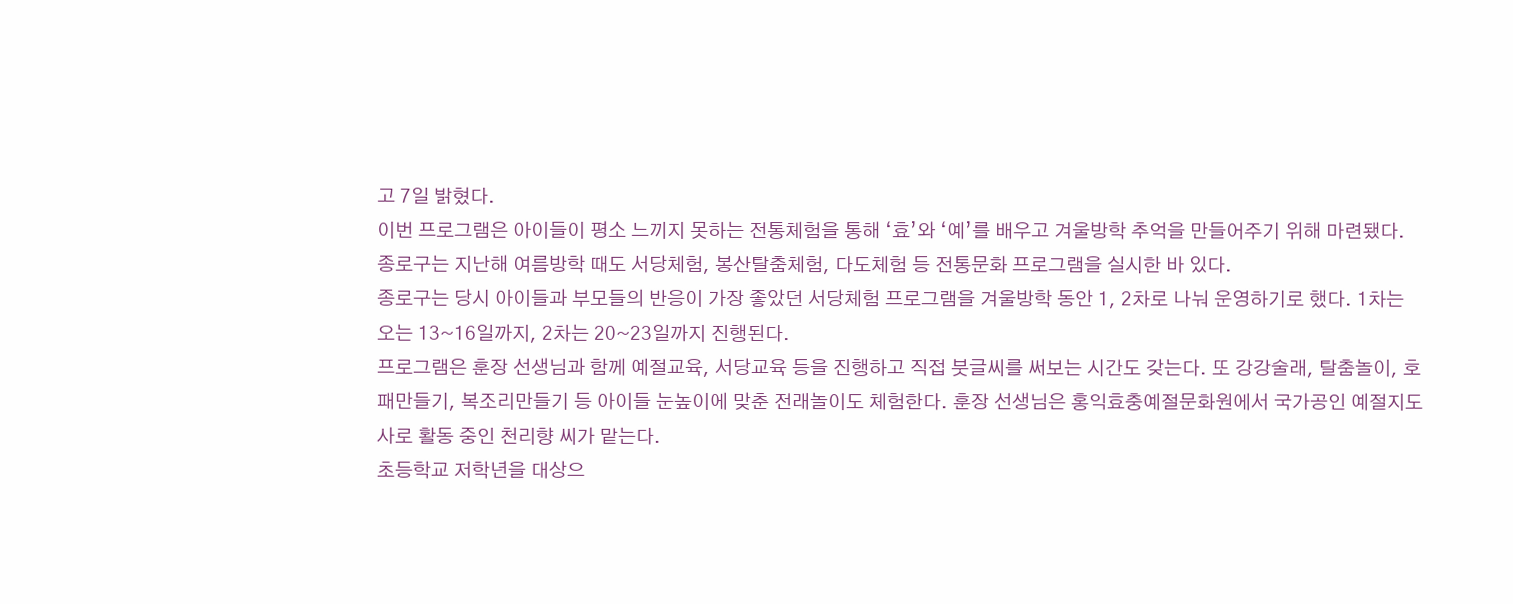고 7일 밝혔다.
이번 프로그램은 아이들이 평소 느끼지 못하는 전통체험을 통해 ‘효’와 ‘예’를 배우고 겨울방학 추억을 만들어주기 위해 마련됐다. 종로구는 지난해 여름방학 때도 서당체험, 봉산탈춤체험, 다도체험 등 전통문화 프로그램을 실시한 바 있다.
종로구는 당시 아이들과 부모들의 반응이 가장 좋았던 서당체험 프로그램을 겨울방학 동안 1, 2차로 나눠 운영하기로 했다. 1차는 오는 13~16일까지, 2차는 20~23일까지 진행된다.
프로그램은 훈장 선생님과 함께 예절교육, 서당교육 등을 진행하고 직접 붓글씨를 써보는 시간도 갖는다. 또 강강술래, 탈춤놀이, 호패만들기, 복조리만들기 등 아이들 눈높이에 맞춘 전래놀이도 체험한다. 훈장 선생님은 홍익효충예절문화원에서 국가공인 예절지도사로 활동 중인 천리향 씨가 맡는다.
초등학교 저학년을 대상으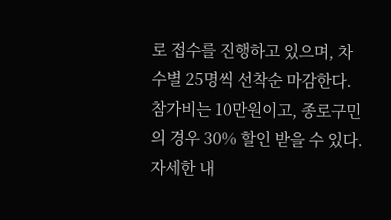로 접수를 진행하고 있으며, 차수별 25명씩 선착순 마감한다. 참가비는 10만원이고, 종로구민의 경우 30% 할인 받을 수 있다. 자세한 내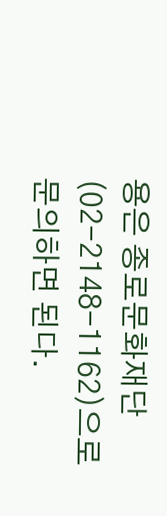용은 종로문화재단(02-2148-1162)으로 문의하면 된다.